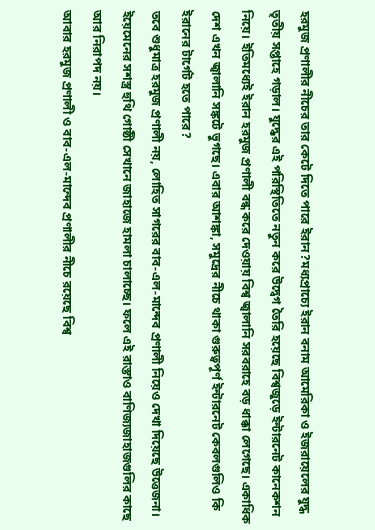হরমুজ প্রণালীর নীচের তার কেটে দিতে পারে ইরান?মধ্যপ্রাচ্যে ইরান বনাম আমেরিকা ও ইজরায়েলের যুদ্ধ তৃতীয় সপ্তাহে গড়াল। যুদ্ধের এই পরিস্থিতিতে নতুন করে উদ্বেগ তৈরি হয়েছে বিশ্বজুড়ে ইন্টারনেট কানেকশন নিয়ে। ইতিমধ্যেই ইরান হরমুজ প্রণালী বন্ধ করে দেওয়ায় বিশ্ব জ্বালানি সরবরাহে বড় ধাক্কা লেগেছে। একাধিক দেশ এখন জ্বালানি সঙ্কটে ভুগছে। এবার আশঙ্কা, সমুদ্রের নীচে থাকা গুরুত্বপূর্ণ ইন্টারনেট কেবলগুলিও কি ইরানের টার্গেট হতে পারে?
তবে শুধুমাত্র হরমুজ প্রণালী নয়, লোহিত সাগরের বাব-এল-মান্দেব প্রণালী নিয়েও দেখা দিয়েছে উত্তেজনা। ইয়েমেনের সশস্ত্র হুথি গোষ্ঠী সেখানে জাহাজে হামলা চালাচ্ছে। ফলে এই রাস্তাও বাণিজ্যজাহাজগুলির কাছে আর নিরাপদ নয়।
আবার হরমুজ প্রণালী ও বাব-এল-মান্দেব প্রণালীর নীচে রয়েছে বিশ্ব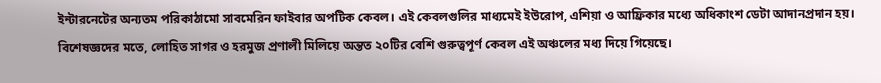ইন্টারনেটের অন্যতম পরিকাঠামো সাবমেরিন ফাইবার অপটিক কেবল। এই কেবলগুলির মাধ্যমেই ইউরোপ, এশিয়া ও আফ্রিকার মধ্যে অধিকাংশ ডেটা আদানপ্রদান হয়। বিশেষজ্ঞদের মতে, লোহিত সাগর ও হরমুজ প্রণালী মিলিয়ে অন্তত ২০টির বেশি গুরুত্বপূর্ণ কেবল এই অঞ্চলের মধ্য দিয়ে গিয়েছে।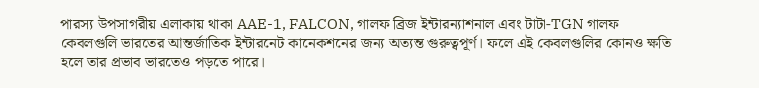পারস্য উপসাগরীয় এলাকায় থাকা AAE-1, FALCON, গালফ ব্রিজ ইন্টারন্যাশনাল এবং টাটা-TGN গালফ কেবলগুলি ভারতের আন্তর্জাতিক ইন্টারনেট কানেকশনের জন্য অত্যন্ত গুরুত্বপূর্ণ। ফলে এই কেবলগুলির কোনও ক্ষতি হলে তার প্রভাব ভারতেও পড়তে পারে।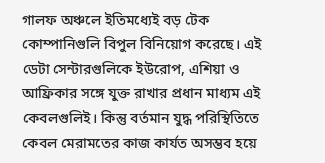গালফ অঞ্চলে ইতিমধ্যেই বড় টেক কোম্পানিগুলি বিপুল বিনিয়োগ করেছে। এই ডেটা সেন্টারগুলিকে ইউরোপ, এশিয়া ও আফ্রিকার সঙ্গে যুক্ত রাখার প্রধান মাধ্যম এই কেবলগুলিই। কিন্তু বর্তমান যুদ্ধ পরিস্থিতিতে কেবল মেরামতের কাজ কার্যত অসম্ভব হয়ে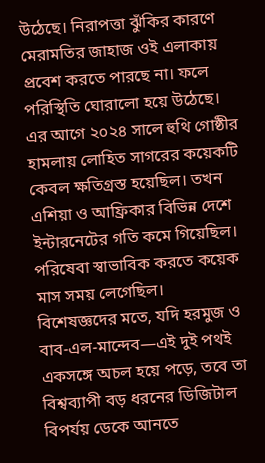উঠেছে। নিরাপত্তা ঝুঁকির কারণে মেরামতির জাহাজ ওই এলাকায় প্রবেশ করতে পারছে না। ফলে পরিস্থিতি ঘোরালো হয়ে উঠেছে।
এর আগে ২০২৪ সালে হুথি গোষ্ঠীর হামলায় লোহিত সাগরের কয়েকটি কেবল ক্ষতিগ্রস্ত হয়েছিল। তখন এশিয়া ও আফ্রিকার বিভিন্ন দেশে ইন্টারনেটের গতি কমে গিয়েছিল। পরিষেবা স্বাভাবিক করতে কয়েক মাস সময় লেগেছিল।
বিশেষজ্ঞদের মতে, যদি হরমুজ ও বাব-এল-মান্দেব—এই দুই পথই একসঙ্গে অচল হয়ে পড়ে, তবে তা বিশ্বব্যাপী বড় ধরনের ডিজিটাল বিপর্যয় ডেকে আনতে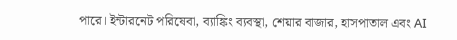পারে। ইন্টারনেট পরিষেবা, ব্যাঙ্কিং ব্যবস্থা, শেয়ার বাজার, হাসপাতাল এবং AI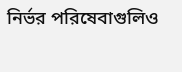নির্ভর পরিষেবাগুলিও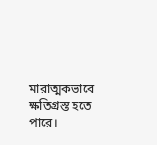মারাত্মকভাবে ক্ষতিগ্রস্ত হতে পারে।